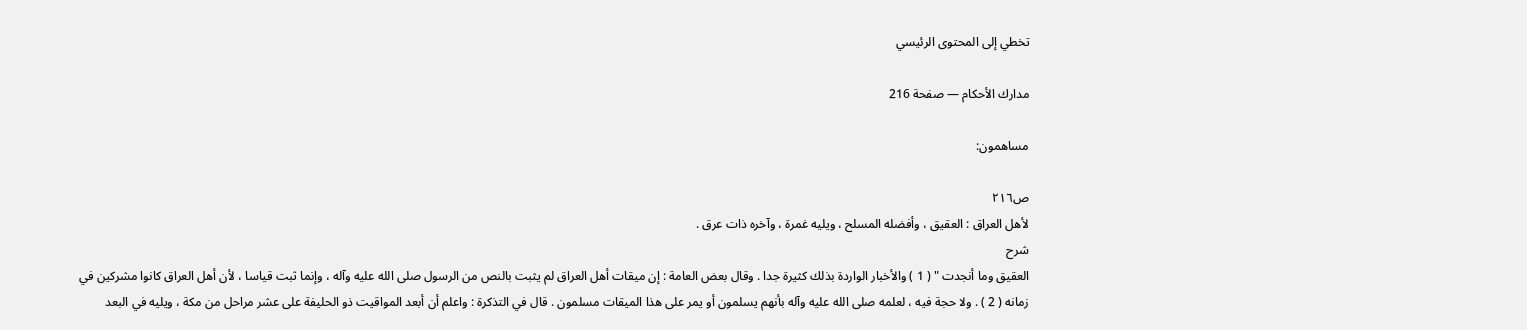تخطي إلى المحتوى الرئيسي

مدارك الأحكام — صفحة 216

مساهمون:

ص٢١٦
لأهل العراق : العقيق ، وأفضله المسلح ، ويليه غمرة ، وآخره ذات عرق .
شرح
العقيق وما أنجدت " ( 1 ) والأخبار الواردة بذلك كثيرة جدا . وقال بعض العامة : إن ميقات أهل العراق لم يثبت بالنص من الرسول صلى الله عليه وآله ، وإنما ثبت قياسا ، لأن أهل العراق كانوا مشركين في زمانه ( 2 ) . ولا حجة فيه ، لعلمه صلى الله عليه وآله بأنهم يسلمون أو يمر على هذا الميقات مسلمون . قال في التذكرة : واعلم أن أبعد المواقيت ذو الحليفة على عشر مراحل من مكة ، ويليه في البعد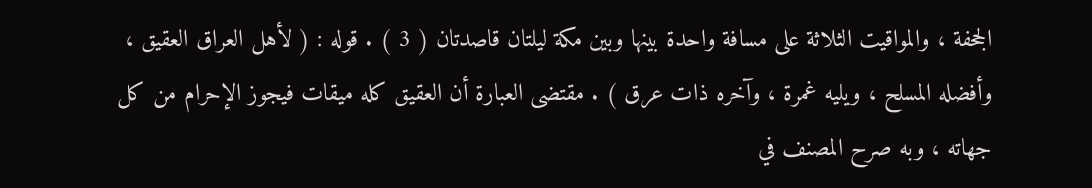الجحفة ، والمواقيت الثلاثة على مسافة واحدة بينها وبين مكة ليلتان قاصدتان ( 3 ) . قوله : ( لأهل العراق العقيق ، وأفضله المسلح ، ويليه غمرة ، وآخره ذات عرق ) . مقتضى العبارة أن العقيق كله ميقات فيجوز الإحرام من كل جهاته ، وبه صرح المصنف في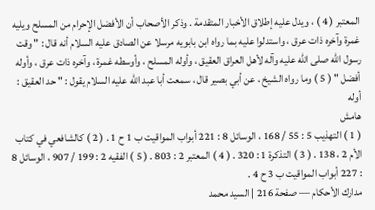المعتبر ( 4 ) ، ويدل عليه إطلاق الأخبار المتقدمة . وذكر الأصحاب أن الأفضل الإحرام من المسلح ويليه غمرة وآخره ذات عرق ، واستدلوا عليه بما رواه ابن بابويه مرسلا عن الصادق عليه السلام أنه قال : " وقت رسول الله صلى الله عليه وآله لأهل العراق العقيق ، وأوله المسلح ، وأوسطه غمرة ، وآخره ذات عرق ، وأوله أفضل " ( 5 ) وما رواه الشيخ ، عن أبي بصير قال ، سمعت أبا عبد الله عليه السلام يقول : " حد العقيق : أوله
هامش
( 1 ) التهذيب 5 : 55 / 168 ، الوسائل 8 : 221 أبواب المواقيت ب 1 ح 1 . ( 2 ) كالشافعي في كتاب الأم 2 ، 138 . ( 3 ) التذكرة 1 : 320 . ( 4 ) المعتبر 2 : 803 . ( 5 ) الفقيه 2 : 199 / 907 ، الوسائل 8 : 227 أبواب المواقيت ب 3 ح 4 .
مدارك الأحكام — صفحة 216 | السيد محمد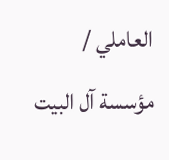العاملي / مؤسسة آل البيت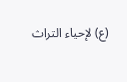(ع) لإحياء التراث